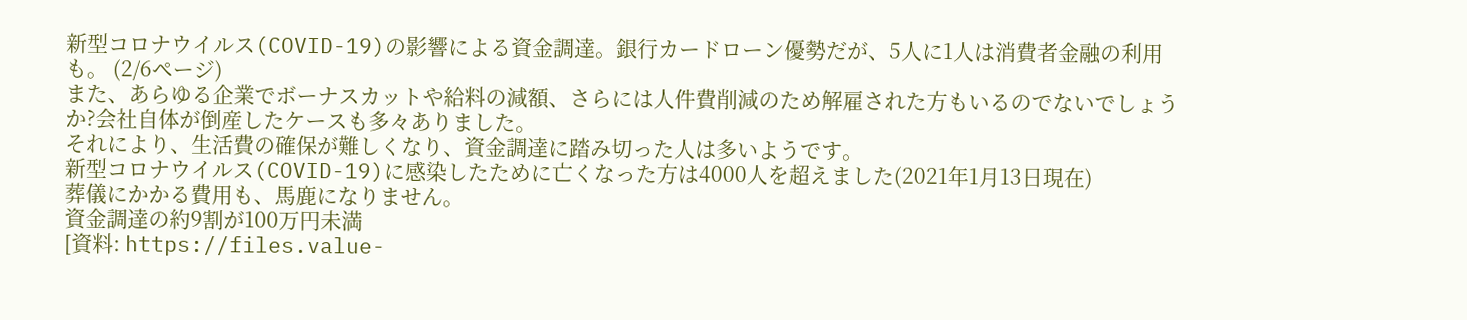新型コロナウイルス(COVID-19)の影響による資金調達。銀行カードローン優勢だが、5人に1人は消費者金融の利用も。 (2/6ページ)
また、あらゆる企業でボーナスカットや給料の減額、さらには人件費削減のため解雇された方もいるのでないでしょうか?会社自体が倒産したケースも多々ありました。
それにより、生活費の確保が難しくなり、資金調達に踏み切った人は多いようです。
新型コロナウイルス(COVID-19)に感染したために亡くなった方は4000人を超えました(2021年1月13日現在)
葬儀にかかる費用も、馬鹿になりません。
資金調達の約9割が100万円未満
[資料: https://files.value-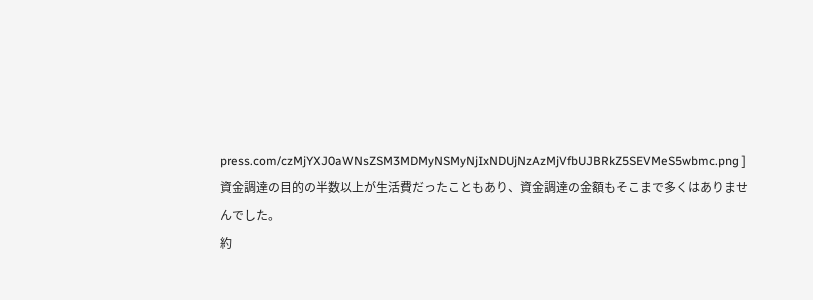press.com/czMjYXJ0aWNsZSM3MDMyNSMyNjIxNDUjNzAzMjVfbUJBRkZ5SEVMeS5wbmc.png ]
資金調達の目的の半数以上が生活費だったこともあり、資金調達の金額もそこまで多くはありませんでした。
約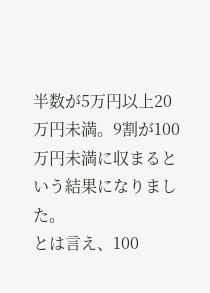半数が5万円以上20万円未満。9割が100万円未満に収まるという結果になりました。
とは言え、100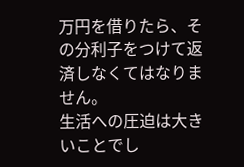万円を借りたら、その分利子をつけて返済しなくてはなりません。
生活への圧迫は大きいことでし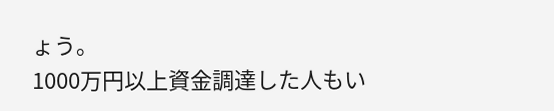ょう。
1000万円以上資金調達した人もい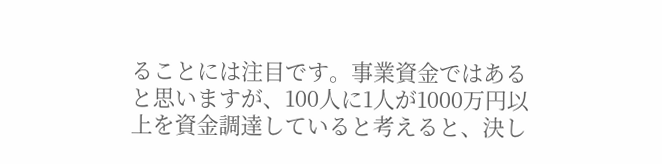ることには注目です。事業資金ではあると思いますが、100人に1人が1000万円以上を資金調達していると考えると、決し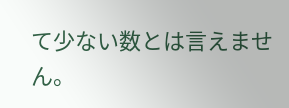て少ない数とは言えません。